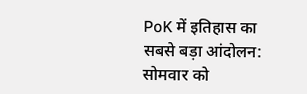PoK में इतिहास का सबसे बड़ा आंदोलन: सोमवार को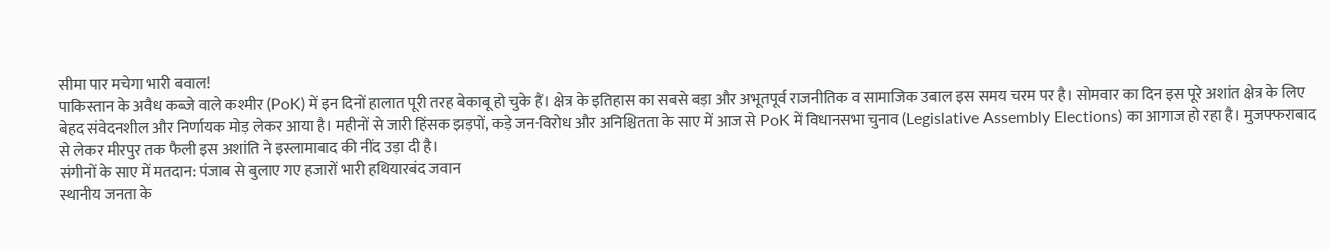सीमा पार मचेगा भारी बवाल!
पाकिस्तान के अवैध कब्जे वाले कश्मीर (PoK) में इन दिनों हालात पूरी तरह बेकाबू हो चुके हैं। क्षेत्र के इतिहास का सबसे बड़ा और अभूतपूर्व राजनीतिक व सामाजिक उबाल इस समय चरम पर है। सोमवार का दिन इस पूरे अशांत क्षेत्र के लिए बेहद संवेदनशील और निर्णायक मोड़ लेकर आया है। महीनों से जारी हिंसक झड़पों, कड़े जन-विरोध और अनिश्चितता के साए में आज से PoK में विधानसभा चुनाव (Legislative Assembly Elections) का आगाज हो रहा है। मुजफ्फराबाद से लेकर मीरपुर तक फैली इस अशांति ने इस्लामाबाद की नींद उड़ा दी है।
संगीनों के साए में मतदान: पंजाब से बुलाए गए हजारों भारी हथियारबंद जवान
स्थानीय जनता के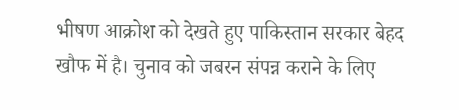भीषण आक्रोश को देखते हुए पाकिस्तान सरकार बेहद खौफ में है। चुनाव को जबरन संपन्न कराने के लिए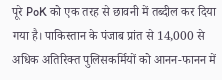पूरे PoK को एक तरह से छावनी में तब्दील कर दिया गया है। पाकिस्तान के पंजाब प्रांत से 14,000 से अधिक अतिरिक्त पुलिसकर्मियों को आनन-फानन में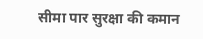सीमा पार सुरक्षा की कमान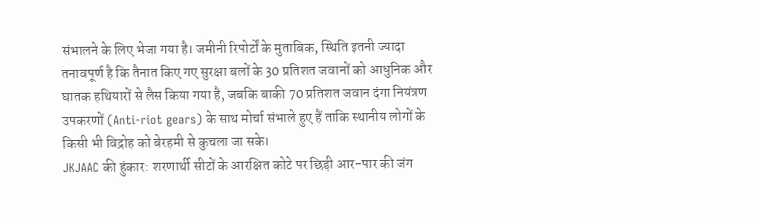संभालने के लिए भेजा गया है। जमीनी रिपोर्टों के मुताबिक, स्थिति इतनी ज्यादा तनावपूर्ण है कि तैनात किए गए सुरक्षा बलों के 30 प्रतिशत जवानों को आधुनिक और घातक हथियारों से लैस किया गया है, जबकि बाकी 70 प्रतिशत जवान दंगा नियंत्रण उपकरणों (Anti-riot gears) के साथ मोर्चा संभाले हुए हैं ताकि स्थानीय लोगों के किसी भी विद्रोह को बेरहमी से कुचला जा सके।
JKJAAC की हुंकार: शरणार्थी सीटों के आरक्षित कोटे पर छिड़ी आर-पार की जंग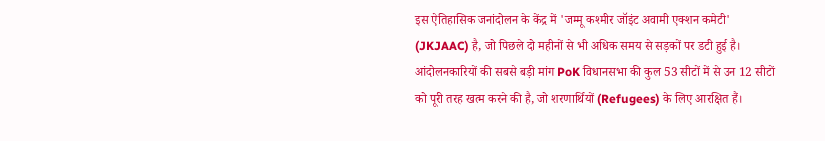इस ऐतिहासिक जनांदोलन के केंद्र में 'जम्मू कश्मीर जॉइंट अवामी एक्शन कमेटी' (JKJAAC) है, जो पिछले दो महीनों से भी अधिक समय से सड़कों पर डटी हुई है। आंदोलनकारियों की सबसे बड़ी मांग PoK विधानसभा की कुल 53 सीटों में से उन 12 सीटों को पूरी तरह खत्म करने की है, जो शरणार्थियों (Refugees) के लिए आरक्षित हैं।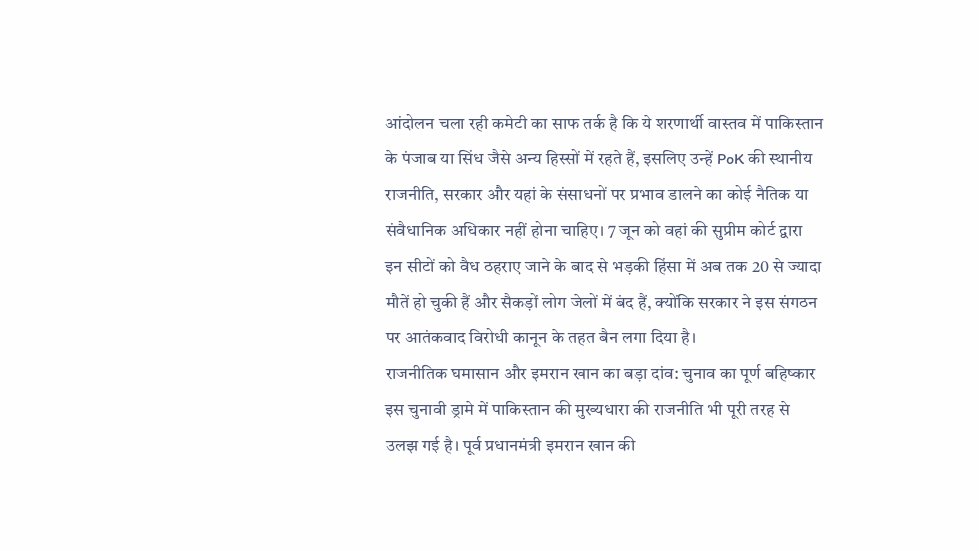आंदोलन चला रही कमेटी का साफ तर्क है कि ये शरणार्थी वास्तव में पाकिस्तान के पंजाब या सिंध जैसे अन्य हिस्सों में रहते हैं, इसलिए उन्हें PoK की स्थानीय राजनीति, सरकार और यहां के संसाधनों पर प्रभाव डालने का कोई नैतिक या संवैधानिक अधिकार नहीं होना चाहिए। 7 जून को वहां की सुप्रीम कोर्ट द्वारा इन सीटों को वैध ठहराए जाने के बाद से भड़की हिंसा में अब तक 20 से ज्यादा मौतें हो चुकी हैं और सैकड़ों लोग जेलों में बंद हैं, क्योंकि सरकार ने इस संगठन पर आतंकवाद विरोधी कानून के तहत बैन लगा दिया है।
राजनीतिक घमासान और इमरान खान का बड़ा दांव: चुनाव का पूर्ण बहिष्कार
इस चुनावी ड्रामे में पाकिस्तान की मुख्यधारा की राजनीति भी पूरी तरह से उलझ गई है। पूर्व प्रधानमंत्री इमरान खान की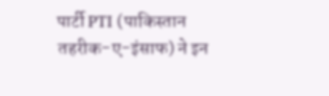पार्टी PTI (पाकिस्तान तहरीक-ए-इंसाफ) ने इन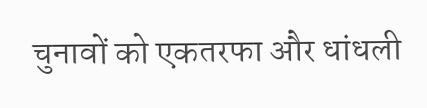चुनावों को एकतरफा और धांधली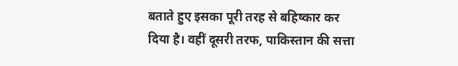बताते हुए इसका पूरी तरह से बहिष्कार कर दिया है। वहीं दूसरी तरफ, पाकिस्तान की सत्ता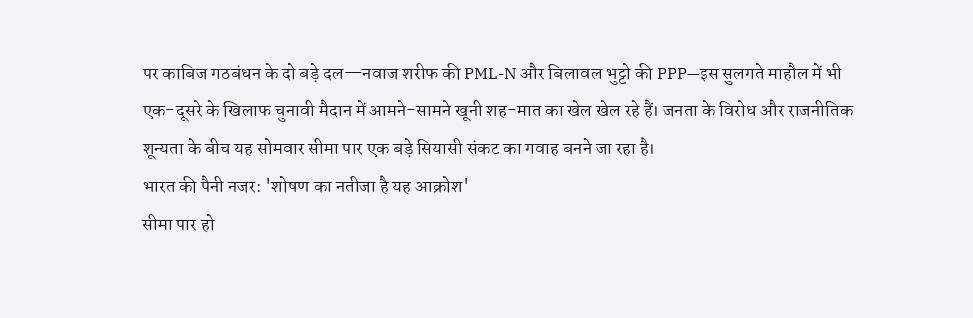पर काबिज गठबंधन के दो बड़े दल—नवाज शरीफ की PML-N और बिलावल भुट्टो की PPP—इस सुलगते माहौल में भी एक-दूसरे के खिलाफ चुनावी मैदान में आमने-सामने खूनी शह-मात का खेल खेल रहे हैं। जनता के विरोध और राजनीतिक शून्यता के बीच यह सोमवार सीमा पार एक बड़े सियासी संकट का गवाह बनने जा रहा है।
भारत की पैनी नजर: 'शोषण का नतीजा है यह आक्रोश'
सीमा पार हो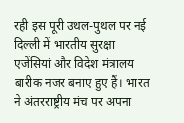रही इस पूरी उथल-पुथल पर नई दिल्ली में भारतीय सुरक्षा एजेंसियां और विदेश मंत्रालय बारीक नजर बनाए हुए हैं। भारत ने अंतरराष्ट्रीय मंच पर अपना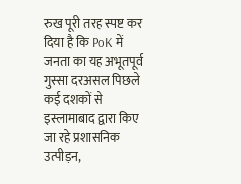रुख पूरी तरह स्पष्ट कर दिया है कि PoK में जनता का यह अभूतपूर्व गुस्सा दरअसल पिछले कई दशकों से इस्लामाबाद द्वारा किए जा रहे प्रशासनिक उत्पीड़न,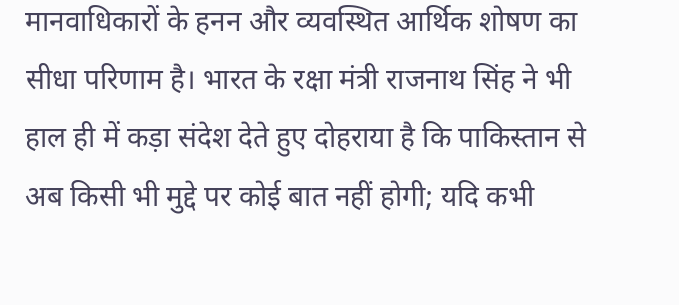मानवाधिकारों के हनन और व्यवस्थित आर्थिक शोषण का सीधा परिणाम है। भारत के रक्षा मंत्री राजनाथ सिंह ने भी हाल ही में कड़ा संदेश देते हुए दोहराया है कि पाकिस्तान से अब किसी भी मुद्दे पर कोई बात नहीं होगी; यदि कभी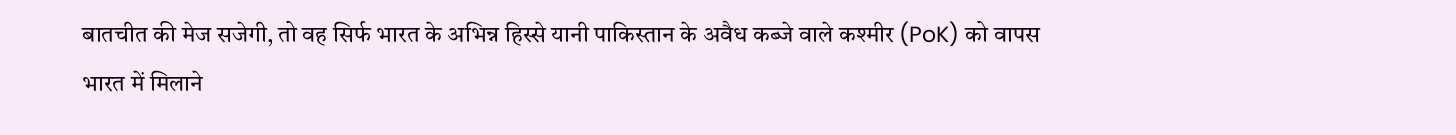बातचीत की मेज सजेगी, तो वह सिर्फ भारत के अभिन्न हिस्से यानी पाकिस्तान के अवैध कब्जे वाले कश्मीर (PoK) को वापस भारत में मिलाने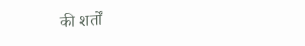की शर्तों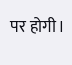पर होगी।